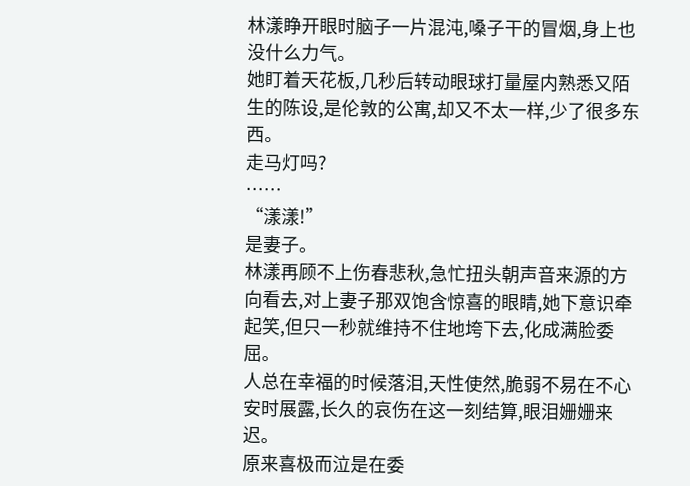林漾睁开眼时脑子一片混沌,嗓子干的冒烟,身上也没什么力气。
她盯着天花板,几秒后转动眼球打量屋内熟悉又陌生的陈设,是伦敦的公寓,却又不太一样,少了很多东西。
走马灯吗?
……
“漾漾!”
是妻子。
林漾再顾不上伤春悲秋,急忙扭头朝声音来源的方向看去,对上妻子那双饱含惊喜的眼睛,她下意识牵起笑,但只一秒就维持不住地垮下去,化成满脸委屈。
人总在幸福的时候落泪,天性使然,脆弱不易在不心安时展露,长久的哀伤在这一刻结算,眼泪姗姗来迟。
原来喜极而泣是在委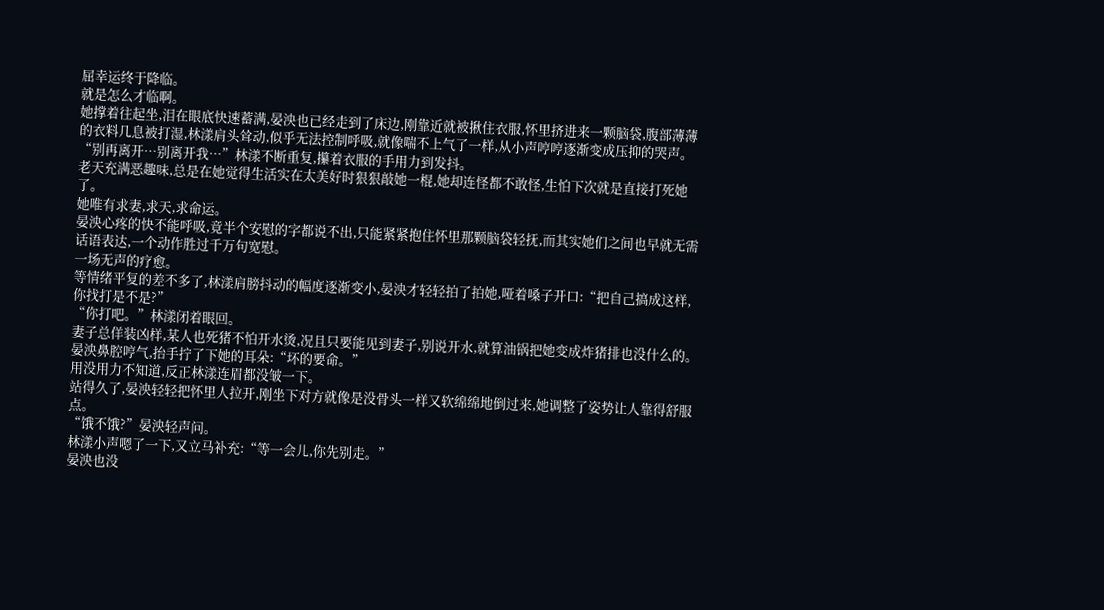屈幸运终于降临。
就是怎么才临啊。
她撑着往起坐,泪在眼底快速蓄满,晏泱也已经走到了床边,刚靠近就被揪住衣服,怀里挤进来一颗脑袋,腹部薄薄的衣料几息被打湿,林漾肩头耸动,似乎无法控制呼吸,就像喘不上气了一样,从小声哼哼逐渐变成压抑的哭声。
“别再离开…别离开我…”林漾不断重复,攥着衣服的手用力到发抖。
老天充满恶趣味,总是在她觉得生活实在太美好时狠狠敲她一棍,她却连怪都不敢怪,生怕下次就是直接打死她了。
她唯有求妻,求天,求命运。
晏泱心疼的快不能呼吸,竟半个安慰的字都说不出,只能紧紧抱住怀里那颗脑袋轻抚,而其实她们之间也早就无需话语表达,一个动作胜过千万句宽慰。
一场无声的疗愈。
等情绪平复的差不多了,林漾肩膀抖动的幅度逐渐变小,晏泱才轻轻拍了拍她,哑着嗓子开口:“把自己搞成这样,你找打是不是?”
“你打吧。”林漾闭着眼回。
妻子总佯装凶样,某人也死猪不怕开水烫,况且只要能见到妻子,别说开水,就算油锅把她变成炸猪排也没什么的。
晏泱鼻腔哼气,抬手拧了下她的耳朵:“坏的要命。”
用没用力不知道,反正林漾连眉都没皱一下。
站得久了,晏泱轻轻把怀里人拉开,刚坐下对方就像是没骨头一样又软绵绵地倒过来,她调整了姿势让人靠得舒服点。
“饿不饿?”晏泱轻声问。
林漾小声嗯了一下,又立马补充:“等一会儿,你先别走。”
晏泱也没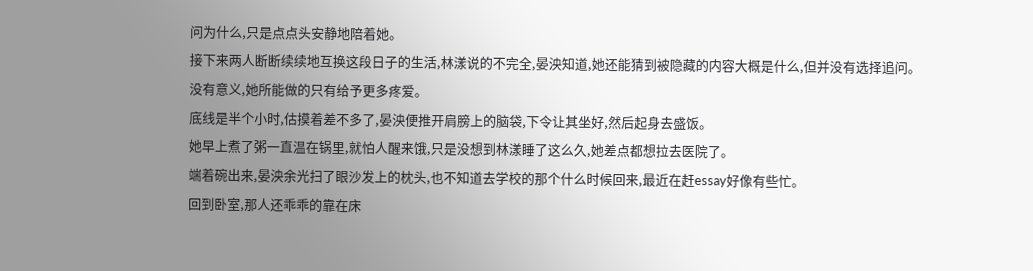问为什么,只是点点头安静地陪着她。
接下来两人断断续续地互换这段日子的生活,林漾说的不完全,晏泱知道,她还能猜到被隐藏的内容大概是什么,但并没有选择追问。
没有意义,她所能做的只有给予更多疼爱。
底线是半个小时,估摸着差不多了,晏泱便推开肩膀上的脑袋,下令让其坐好,然后起身去盛饭。
她早上煮了粥一直温在锅里,就怕人醒来饿,只是没想到林漾睡了这么久,她差点都想拉去医院了。
端着碗出来,晏泱余光扫了眼沙发上的枕头,也不知道去学校的那个什么时候回来,最近在赶essay好像有些忙。
回到卧室,那人还乖乖的靠在床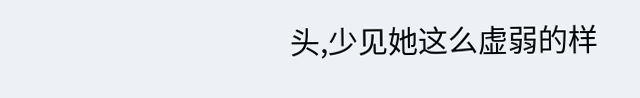头,少见她这么虚弱的样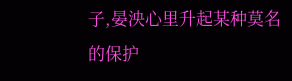子,晏泱心里升起某种莫名的保护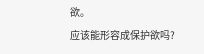欲。
应该能形容成保护欲吗?